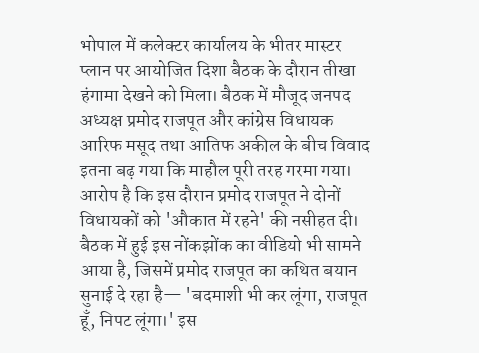भोपाल में कलेक्टर कार्यालय के भीतर मास्टर प्लान पर आयोजित दिशा बैठक के दौरान तीखा हंगामा देखने को मिला। बैठक में मौजूद जनपद अध्यक्ष प्रमोद राजपूत और कांग्रेस विधायक आरिफ मसूद तथा आतिफ अकील के बीच विवाद इतना बढ़ गया कि माहौल पूरी तरह गरमा गया। आरोप है कि इस दौरान प्रमोद राजपूत ने दोनों विधायकों को 'औकात में रहने' की नसीहत दी। बैठक में हुई इस नोंकझोंक का वीडियो भी सामने आया है, जिसमें प्रमोद राजपूत का कथित बयान सुनाई दे रहा है— 'बदमाशी भी कर लूंगा, राजपूत हूँ, निपट लूंगा।' इस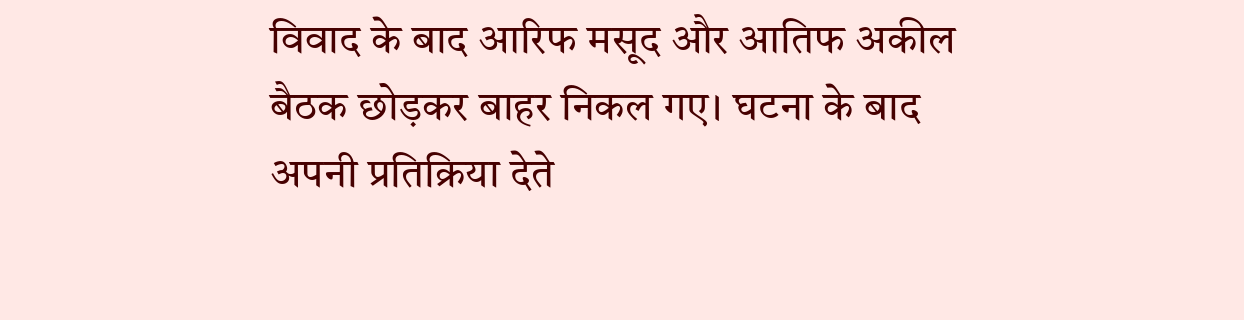विवाद के बाद आरिफ मसूद और आतिफ अकील बैठक छोड़कर बाहर निकल गए। घटना के बाद अपनी प्रतिक्रिया देते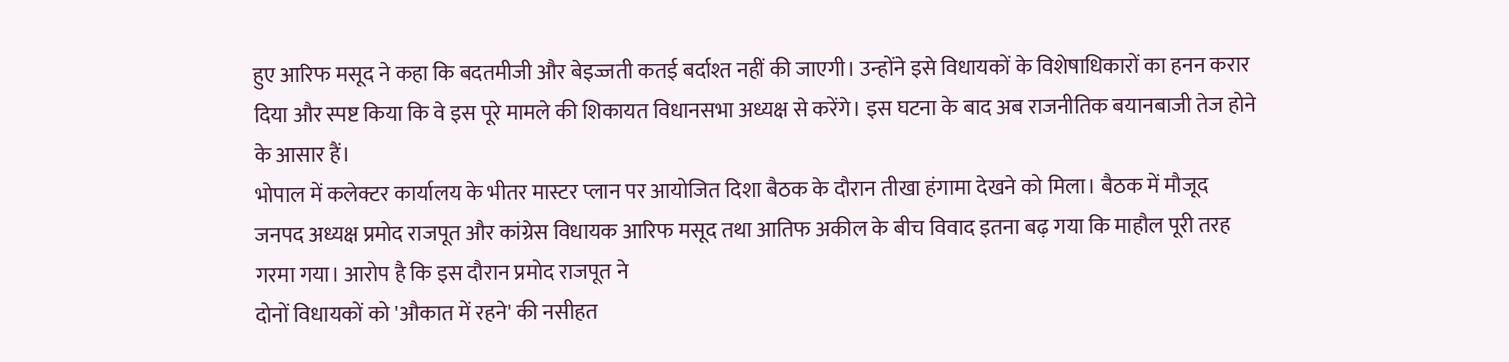हुए आरिफ मसूद ने कहा कि बदतमीजी और बेइज्जती कतई बर्दाश्त नहीं की जाएगी। उन्होंने इसे विधायकों के विशेषाधिकारों का हनन करार दिया और स्पष्ट किया कि वे इस पूरे मामले की शिकायत विधानसभा अध्यक्ष से करेंगे। इस घटना के बाद अब राजनीतिक बयानबाजी तेज होने के आसार हैं।
भोपाल में कलेक्टर कार्यालय के भीतर मास्टर प्लान पर आयोजित दिशा बैठक के दौरान तीखा हंगामा देखने को मिला। बैठक में मौजूद जनपद अध्यक्ष प्रमोद राजपूत और कांग्रेस विधायक आरिफ मसूद तथा आतिफ अकील के बीच विवाद इतना बढ़ गया कि माहौल पूरी तरह गरमा गया। आरोप है कि इस दौरान प्रमोद राजपूत ने
दोनों विधायकों को 'औकात में रहने' की नसीहत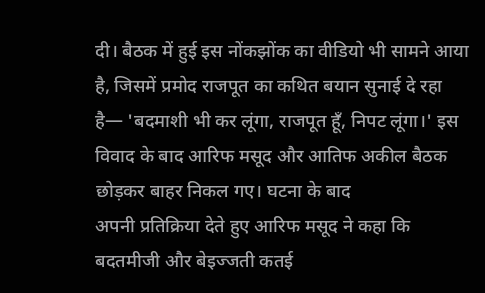दी। बैठक में हुई इस नोंकझोंक का वीडियो भी सामने आया है, जिसमें प्रमोद राजपूत का कथित बयान सुनाई दे रहा है— 'बदमाशी भी कर लूंगा, राजपूत हूँ, निपट लूंगा।' इस विवाद के बाद आरिफ मसूद और आतिफ अकील बैठक छोड़कर बाहर निकल गए। घटना के बाद
अपनी प्रतिक्रिया देते हुए आरिफ मसूद ने कहा कि बदतमीजी और बेइज्जती कतई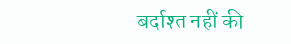बर्दाश्त नहीं की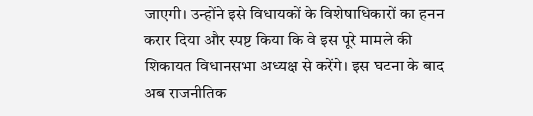जाएगी। उन्होंने इसे विधायकों के विशेषाधिकारों का हनन करार दिया और स्पष्ट किया कि वे इस पूरे मामले की शिकायत विधानसभा अध्यक्ष से करेंगे। इस घटना के बाद अब राजनीतिक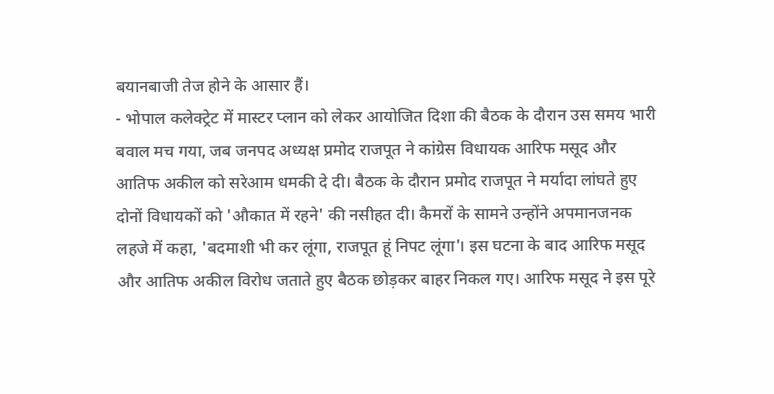बयानबाजी तेज होने के आसार हैं।
- भोपाल कलेक्ट्रेट में मास्टर प्लान को लेकर आयोजित दिशा की बैठक के दौरान उस समय भारी बवाल मच गया, जब जनपद अध्यक्ष प्रमोद राजपूत ने कांग्रेस विधायक आरिफ मसूद और आतिफ अकील को सरेआम धमकी दे दी। बैठक के दौरान प्रमोद राजपूत ने मर्यादा लांघते हुए दोनों विधायकों को 'औकात में रहने' की नसीहत दी। कैमरों के सामने उन्होंने अपमानजनक लहजे में कहा, 'बदमाशी भी कर लूंगा, राजपूत हूं निपट लूंगा'। इस घटना के बाद आरिफ मसूद और आतिफ अकील विरोध जताते हुए बैठक छोड़कर बाहर निकल गए। आरिफ मसूद ने इस पूरे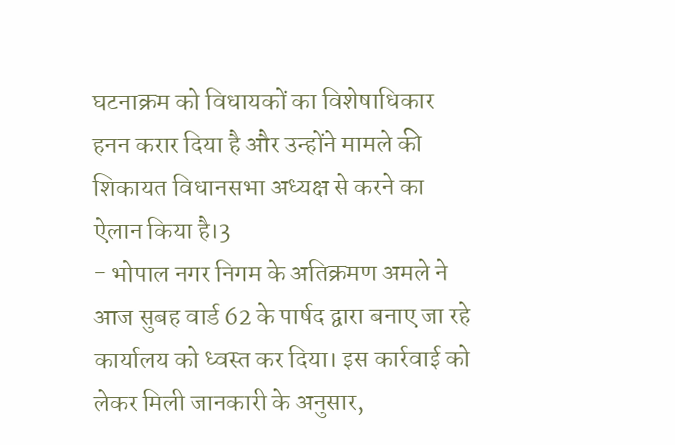घटनाक्रम को विधायकों का विशेषाधिकार हनन करार दिया है और उन्होंने मामले की शिकायत विधानसभा अध्यक्ष से करने का ऐलान किया है।3
- भोपाल नगर निगम के अतिक्रमण अमले ने आज सुबह वार्ड 62 के पार्षद द्वारा बनाए जा रहे कार्यालय को ध्वस्त कर दिया। इस कार्रवाई को लेकर मिली जानकारी के अनुसार,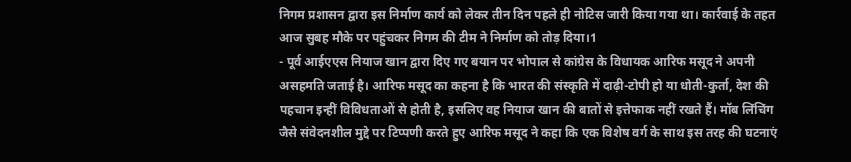निगम प्रशासन द्वारा इस निर्माण कार्य को लेकर तीन दिन पहले ही नोटिस जारी किया गया था। कार्रवाई के तहत आज सुबह मौके पर पहुंचकर निगम की टीम ने निर्माण को तोड़ दिया।1
- पूर्व आईएएस नियाज खान द्वारा दिए गए बयान पर भोपाल से कांग्रेस के विधायक आरिफ मसूद ने अपनी असहमति जताई है। आरिफ मसूद का कहना है कि भारत की संस्कृति में दाढ़ी-टोपी हो या धोती-कुर्ता, देश की पहचान इन्हीं विविधताओं से होती है, इसलिए वह नियाज खान की बातों से इत्तेफाक नहीं रखते हैं। मॉब लिंचिंग जैसे संवेदनशील मुद्दे पर टिप्पणी करते हुए आरिफ मसूद ने कहा कि एक विशेष वर्ग के साथ इस तरह की घटनाएं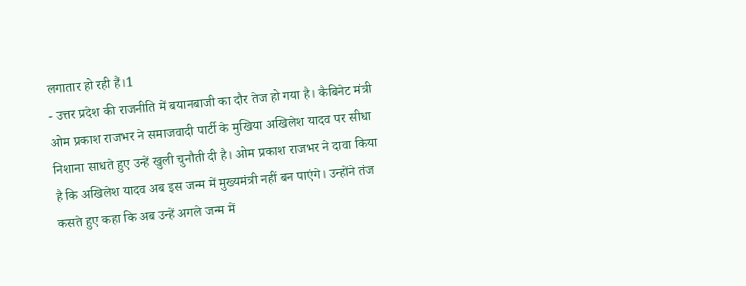लगातार हो रही हैं।1
- उत्तर प्रदेश की राजनीति में बयानबाजी का दौर तेज हो गया है। कैबिनेट मंत्री ओम प्रकाश राजभर ने समाजवादी पार्टी के मुखिया अखिलेश यादव पर सीधा निशाना साधते हुए उन्हें खुली चुनौती दी है। ओम प्रकाश राजभर ने दावा किया है कि अखिलेश यादव अब इस जन्म में मुख्यमंत्री नहीं बन पाएंगे। उन्होंने तंज कसते हुए कहा कि अब उन्हें अगले जन्म में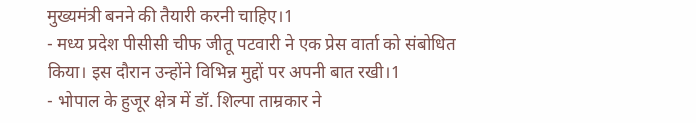मुख्यमंत्री बनने की तैयारी करनी चाहिए।1
- मध्य प्रदेश पीसीसी चीफ जीतू पटवारी ने एक प्रेस वार्ता को संबोधित किया। इस दौरान उन्होंने विभिन्न मुद्दों पर अपनी बात रखी।1
- भोपाल के हुजूर क्षेत्र में डॉ. शिल्पा ताम्रकार ने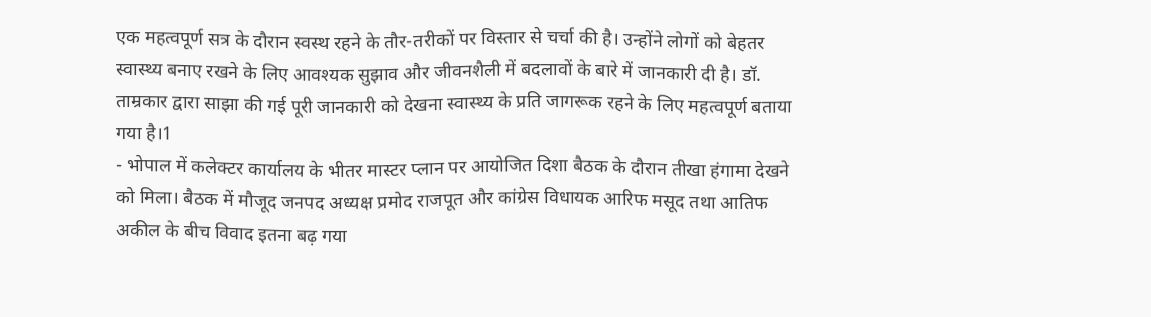एक महत्वपूर्ण सत्र के दौरान स्वस्थ रहने के तौर-तरीकों पर विस्तार से चर्चा की है। उन्होंने लोगों को बेहतर स्वास्थ्य बनाए रखने के लिए आवश्यक सुझाव और जीवनशैली में बदलावों के बारे में जानकारी दी है। डॉ. ताम्रकार द्वारा साझा की गई पूरी जानकारी को देखना स्वास्थ्य के प्रति जागरूक रहने के लिए महत्वपूर्ण बताया गया है।1
- भोपाल में कलेक्टर कार्यालय के भीतर मास्टर प्लान पर आयोजित दिशा बैठक के दौरान तीखा हंगामा देखने को मिला। बैठक में मौजूद जनपद अध्यक्ष प्रमोद राजपूत और कांग्रेस विधायक आरिफ मसूद तथा आतिफ अकील के बीच विवाद इतना बढ़ गया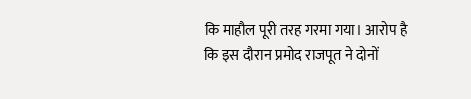कि माहौल पूरी तरह गरमा गया। आरोप है कि इस दौरान प्रमोद राजपूत ने दोनों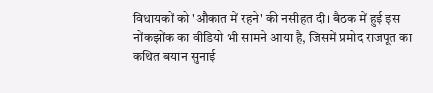विधायकों को 'औकात में रहने' की नसीहत दी। बैठक में हुई इस नोंकझोंक का वीडियो भी सामने आया है, जिसमें प्रमोद राजपूत का कथित बयान सुनाई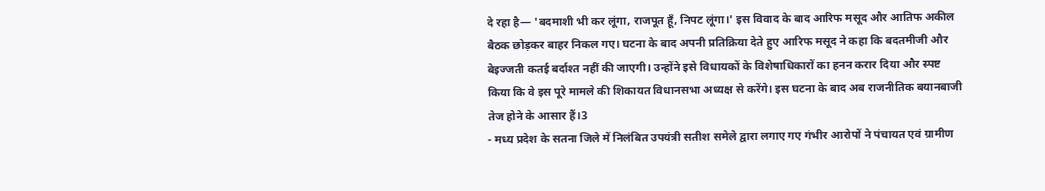दे रहा है— 'बदमाशी भी कर लूंगा, राजपूत हूँ, निपट लूंगा।' इस विवाद के बाद आरिफ मसूद और आतिफ अकील बैठक छोड़कर बाहर निकल गए। घटना के बाद अपनी प्रतिक्रिया देते हुए आरिफ मसूद ने कहा कि बदतमीजी और बेइज्जती कतई बर्दाश्त नहीं की जाएगी। उन्होंने इसे विधायकों के विशेषाधिकारों का हनन करार दिया और स्पष्ट किया कि वे इस पूरे मामले की शिकायत विधानसभा अध्यक्ष से करेंगे। इस घटना के बाद अब राजनीतिक बयानबाजी तेज होने के आसार हैं।3
- मध्य प्रदेश के सतना जिले में निलंबित उपयंत्री सतीश समेले द्वारा लगाए गए गंभीर आरोपों ने पंचायत एवं ग्रामीण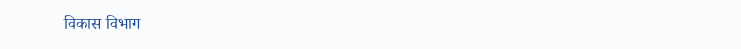विकास विभाग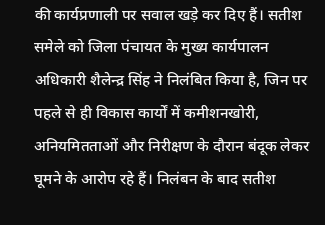की कार्यप्रणाली पर सवाल खड़े कर दिए हैं। सतीश समेले को जिला पंचायत के मुख्य कार्यपालन अधिकारी शैलेन्द्र सिंह ने निलंबित किया है, जिन पर पहले से ही विकास कार्यों में कमीशनखोरी, अनियमितताओं और निरीक्षण के दौरान बंदूक लेकर घूमने के आरोप रहे हैं। निलंबन के बाद सतीश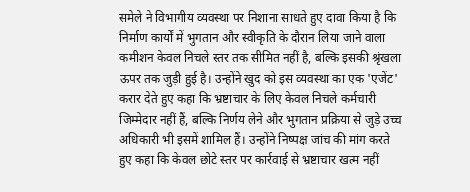समेले ने विभागीय व्यवस्था पर निशाना साधते हुए दावा किया है कि निर्माण कार्यों में भुगतान और स्वीकृति के दौरान लिया जाने वाला कमीशन केवल निचले स्तर तक सीमित नहीं है, बल्कि इसकी श्रृंखला ऊपर तक जुड़ी हुई है। उन्होंने खुद को इस व्यवस्था का एक 'एजेंट' करार देते हुए कहा कि भ्रष्टाचार के लिए केवल निचले कर्मचारी जिम्मेदार नहीं हैं, बल्कि निर्णय लेने और भुगतान प्रक्रिया से जुड़े उच्च अधिकारी भी इसमें शामिल हैं। उन्होंने निष्पक्ष जांच की मांग करते हुए कहा कि केवल छोटे स्तर पर कार्रवाई से भ्रष्टाचार खत्म नहीं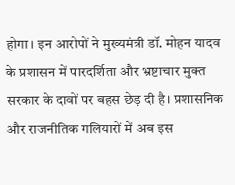होगा। इन आरोपों ने मुख्यमंत्री डॉ. मोहन यादव के प्रशासन में पारदर्शिता और भ्रष्टाचार मुक्त सरकार के दावों पर बहस छेड़ दी है। प्रशासनिक और राजनीतिक गलियारों में अब इस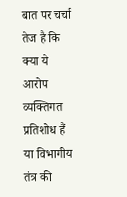बात पर चर्चा तेज है कि क्या ये आरोप व्यक्तिगत प्रतिशोध हैं या विभागीय तंत्र की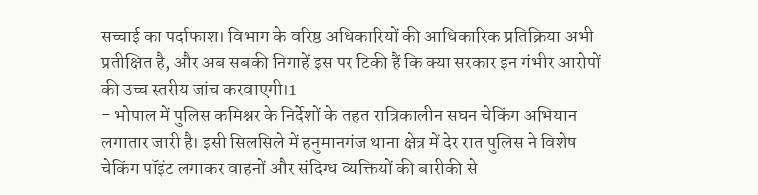सच्चाई का पर्दाफाश। विभाग के वरिष्ठ अधिकारियों की आधिकारिक प्रतिक्रिया अभी प्रतीक्षित है, और अब सबकी निगाहें इस पर टिकी हैं कि क्या सरकार इन गंभीर आरोपों की उच्च स्तरीय जांच करवाएगी।1
- भोपाल में पुलिस कमिश्नर के निर्देशों के तहत रात्रिकालीन सघन चेकिंग अभियान लगातार जारी है। इसी सिलसिले में हनुमानगंज थाना क्षेत्र में देर रात पुलिस ने विशेष चेकिंग पॉइंट लगाकर वाहनों और संदिग्ध व्यक्तियों की बारीकी से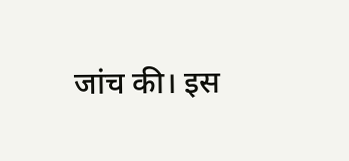जांच की। इस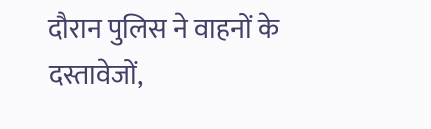दौरान पुलिस ने वाहनों के दस्तावेजों,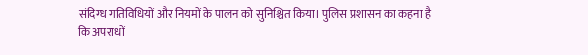संदिग्ध गतिविधियों और नियमों के पालन को सुनिश्चित किया। पुलिस प्रशासन का कहना है कि अपराधों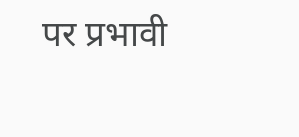पर प्रभावी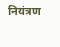नियंत्रण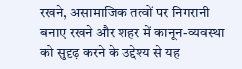रखने, असामाजिक तत्वों पर निगरानी बनाए रखने और शहर में कानून-व्यवस्था को सुदृढ़ करने के उद्देश्य से यह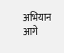अभियान आगे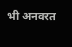भी अनवरत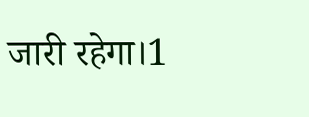जारी रहेगा।1